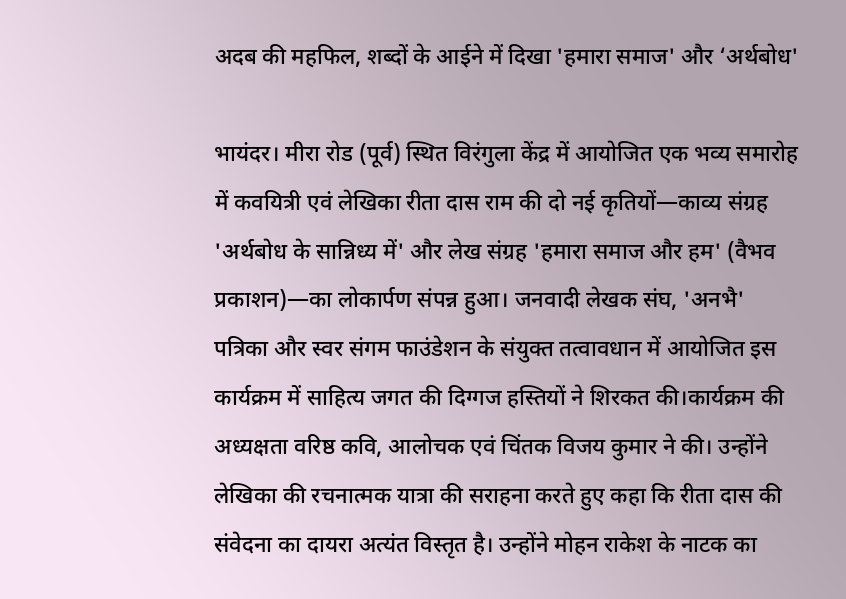अदब की महफिल, शब्दों के आईने में दिखा 'हमारा समाज' और ‘अर्थबोध'

भायंदर। मीरा रोड (पूर्व) स्थित विरंगुला केंद्र में आयोजित एक भव्य समारोह में कवयित्री एवं लेखिका रीता दास राम की दो नई कृतियों—काव्य संग्रह 'अर्थबोध के सान्निध्य में' और लेख संग्रह 'हमारा समाज और हम' (वैभव प्रकाशन)—का लोकार्पण संपन्न हुआ। जनवादी लेखक संघ, 'अनभै' पत्रिका और स्वर संगम फाउंडेशन के संयुक्त तत्वावधान में आयोजित इस कार्यक्रम में साहित्य जगत की दिग्गज हस्तियों ने शिरकत की।कार्यक्रम की अध्यक्षता वरिष्ठ कवि, आलोचक एवं चिंतक विजय कुमार ने की। उन्होंने लेखिका की रचनात्मक यात्रा की सराहना करते हुए कहा कि रीता दास की संवेदना का दायरा अत्यंत विस्तृत है। उन्होंने मोहन राकेश के नाटक का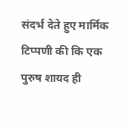संदर्भ देते हुए मार्मिक टिप्पणी की कि एक पुरुष शायद ही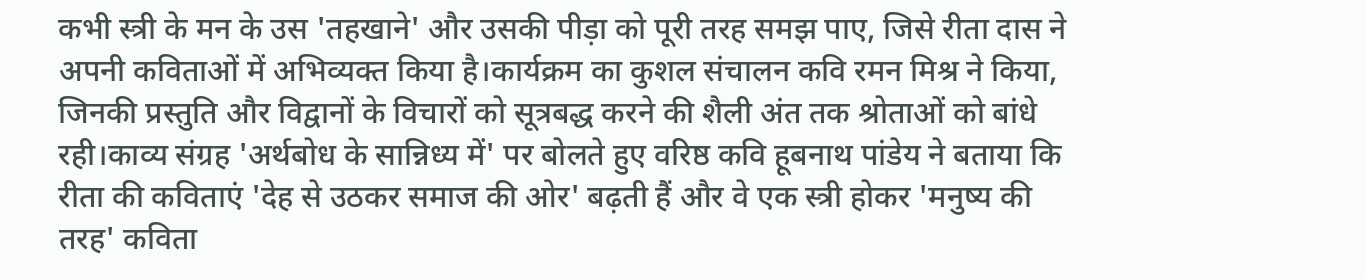कभी स्त्री के मन के उस 'तहखाने' और उसकी पीड़ा को पूरी तरह समझ पाए, जिसे रीता दास ने अपनी कविताओं में अभिव्यक्त किया है।कार्यक्रम का कुशल संचालन कवि रमन मिश्र ने किया, जिनकी प्रस्तुति और विद्वानों के विचारों को सूत्रबद्ध करने की शैली अंत तक श्रोताओं को बांधे रही।काव्य संग्रह 'अर्थबोध के सान्निध्य में' पर बोलते हुए वरिष्ठ कवि हूबनाथ पांडेय ने बताया कि रीता की कविताएं 'देह से उठकर समाज की ओर' बढ़ती हैं और वे एक स्त्री होकर 'मनुष्य की तरह' कविता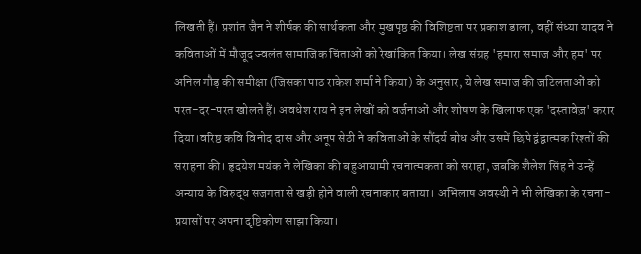लिखती हैं। प्रशांत जैन ने शीर्षक की सार्थकता और मुखपृष्ठ की विशिष्टता पर प्रकाश डाला, वहीं संध्या यादव ने कविताओं में मौजूद ज्वलंत सामाजिक चिंताओं को रेखांकित किया। लेख संग्रह 'हमारा समाज और हम' पर अनिल गौड़ की समीक्षा (जिसका पाठ राकेश शर्मा ने किया) के अनुसार, ये लेख समाज की जटिलताओं को परत-दर-परत खोलते हैं। अवधेश राय ने इन लेखों को वर्जनाओं और शोषण के खिलाफ एक 'दस्तावेज़' करार दिया।वरिष्ठ कवि विनोद दास और अनूप सेठी ने कविताओं के सौंदर्य बोध और उसमें छिपे द्वंद्वात्मक रिश्तों की सराहना की। हृदयेश मयंक ने लेखिका की बहुआयामी रचनात्मकता को सराहा, जबकि शैलेश सिंह ने उन्हें अन्याय के विरुद्ध सजगता से खड़ी होने वाली रचनाकार बताया। अभिलाष अवस्थी ने भी लेखिका के रचना-प्रयासों पर अपना दृष्टिकोण साझा किया।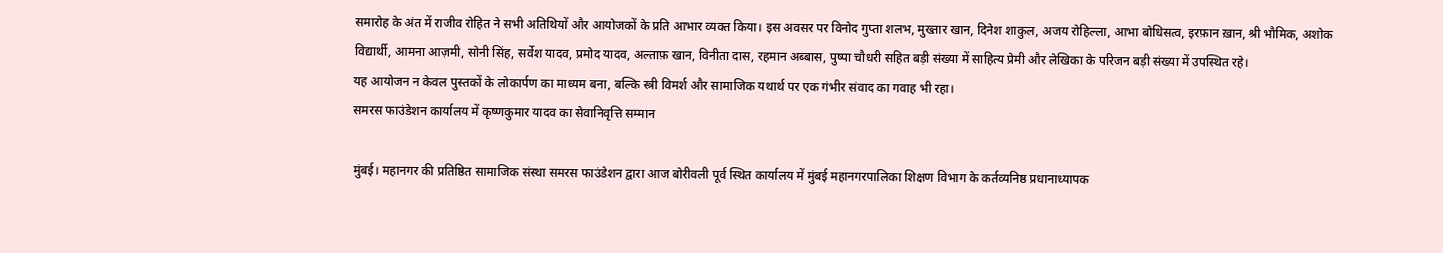समारोह के अंत में राजीव रोहित ने सभी अतिथियों और आयोजकों के प्रति आभार व्यक्त किया। इस अवसर पर विनोद गुप्ता शलभ, मुख्तार खान, दिनेश शाकुल, अजय रोहिल्ला, आभा बोधिसत्व, इरफ़ान ख़ान, श्री भौमिक, अशोक विद्यार्थी, आमना आज़मी, सोनी सिंह, सर्वेश यादव, प्रमोद यादव, अल्ताफ़ खान, विनीता दास, रहमान अब्बास, पुष्पा चौधरी सहित बड़ी संख्या में साहित्य प्रेमी और लेखिका के परिजन बड़ी संख्या में उपस्थित रहे।
यह आयोजन न केवल पुस्तकों के लोकार्पण का माध्यम बना, बल्कि स्त्री विमर्श और सामाजिक यथार्थ पर एक गंभीर संवाद का गवाह भी रहा।
समरस फाउंडेशन कार्यालय में कृष्णकुमार यादव का सेवानिवृत्ति सम्मान

मुंबई। महानगर की प्रतिष्ठित सामाजिक संस्था समरस फाउंडेशन द्वारा आज बोरीवली पूर्व स्थित कार्यालय में मुंबई महानगरपालिका शिक्षण विभाग के कर्तव्यनिष्ठ प्रधानाध्यापक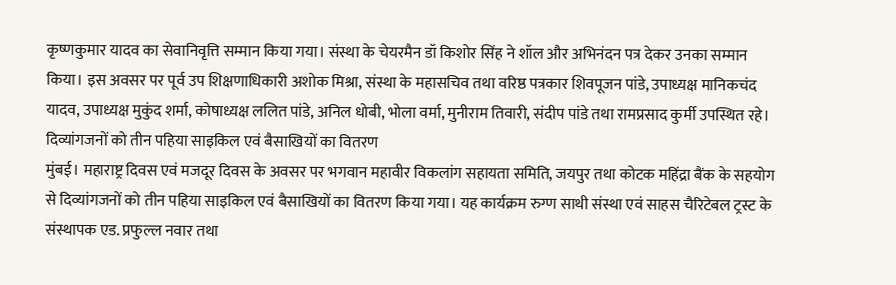कृष्णकुमार यादव का सेवानिवृत्ति सम्मान किया गया। संस्था के चेयरमैन डॉ किशोर सिंह ने शॉल और अभिनंदन पत्र देकर उनका सम्मान किया। इस अवसर पर पूर्व उप शिक्षणाधिकारी अशोक मिश्रा, संस्था के महासचिव तथा वरिष्ठ पत्रकार शिवपूजन पांडे, उपाध्यक्ष मानिकचंद यादव, उपाध्यक्ष मुकुंद शर्मा, कोषाध्यक्ष ललित पांडे, अनिल धोबी, भोला वर्मा, मुनीराम तिवारी, संदीप पांडे तथा रामप्रसाद कुर्मी उपस्थित रहे।
दिव्यांगजनों को तीन पहिया साइकिल एवं बैसाखियों का वितरण
मुंबई। महाराष्ट्र दिवस एवं मजदूर दिवस के अवसर पर भगवान महावीर विकलांग सहायता समिति, जयपुर तथा कोटक महिंद्रा बैंक के सहयोग से दिव्यांगजनों को तीन पहिया साइकिल एवं बैसाखियों का वितरण किया गया। यह कार्यक्रम रुग्ण साथी संस्था एवं साहस चैरिटेबल ट्रस्ट के संस्थापक एड. प्रफुल्ल नवार तथा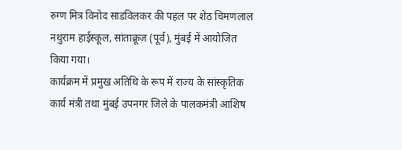रुग्ण मित्र विनोद साडविलकर की पहल पर शेठ चिमणलाल नथुराम हाईस्कूल, सांताक्रूज़ (पूर्व), मुंबई में आयोजित किया गया।
कार्यक्रम में प्रमुख अतिथि के रूप में राज्य के सांस्कृतिक कार्य मंत्री तथा मुंबई उपनगर जिले के पालकमंत्री आशिष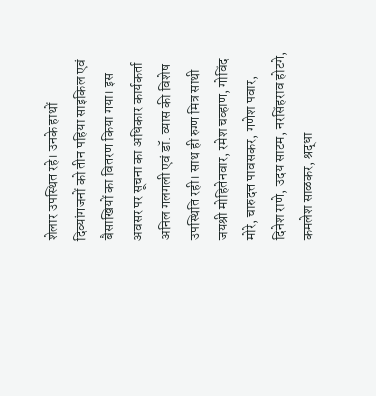शेलार उपस्थित रहे। उनके हाथों दिव्यांगजनों को तीन पहिया साइकिल एवं बैसाखियों का वितरण किया गया। इस अवसर पर सूचना का अधिकार कार्यकर्ता अनिल गलगली एवं डॉ. व्यास की विशेष उपस्थिति रही। साथ ही रुग्ण मित्र साथी जयश्री मोहितेनवार, रमेश चव्हाण, गोविंद मोरे, चारुदत्त पावसकर, गणेश पवार, दिनेश राणे, उदय साटम, नरसिंहराव होटगे, कमलेश साळकर, श्रद्धा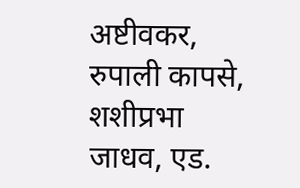अष्टीवकर, रुपाली कापसे, शशीप्रभा जाधव, एड.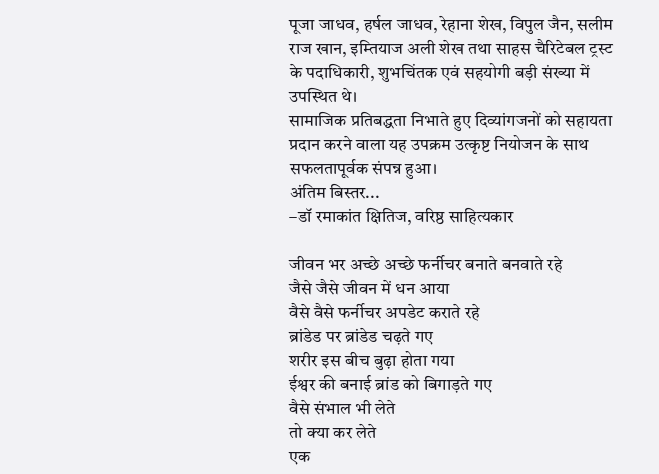पूजा जाधव, हर्षल जाधव, रेहाना शेख, विपुल जैन, सलीम राज खान, इम्तियाज अली शेख तथा साहस चैरिटेबल ट्रस्ट के पदाधिकारी, शुभचिंतक एवं सहयोगी बड़ी संख्या में उपस्थित थे।
सामाजिक प्रतिबद्धता निभाते हुए दिव्यांगजनों को सहायता प्रदान करने वाला यह उपक्रम उत्कृष्ट नियोजन के साथ सफलतापूर्वक संपन्न हुआ।
अंतिम बिस्तर...
–डॉ रमाकांत क्षितिज, वरिष्ठ साहित्यकार

जीवन भर अच्छे अच्छे फर्नीचर बनाते बनवाते रहे
जैसे जैसे जीवन में धन आया
वैसे वैसे फर्नीचर अपडेट कराते रहे
ब्रांडेड पर ब्रांडेड चढ़ते गए
शरीर इस बीच बुढ़ा होता गया
ईश्वर की बनाई ब्रांड को बिगाड़ते गए
वैसे संभाल भी लेते
तो क्या कर लेते
एक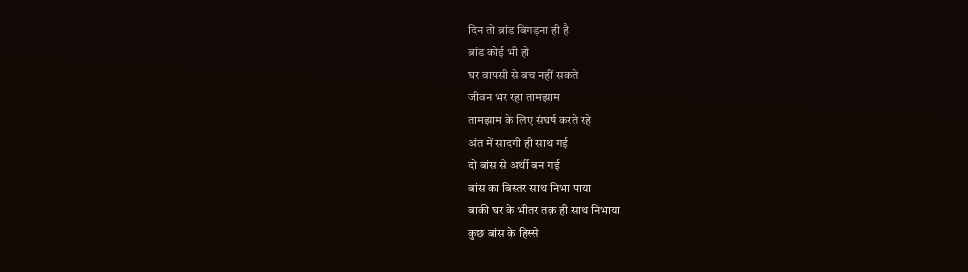दिन तो ब्रांड बिगड़ना ही है
ब्रांड कोई भी हो
घर वापसी से बच नहीं सकते
जीवन भर रहा तामझाम
तामझाम के लिए संघर्ष करते रहे
अंत में सादगी ही साथ गई
दो बांस से अर्थी बन गई
बांस का बिस्तर साथ निभा पाया
बाकी घर के भीतर तक़ ही साथ निभाया
कुछ बांस के हिस्से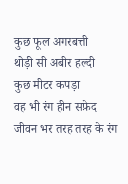कुछ फूल अगरबत्ती
थोड़ी सी अबीर हल्दी
कुछ मीटर कपड़ा
वह भी रंग हीन सफ़ेद
जीवन भर तरह तरह के रंग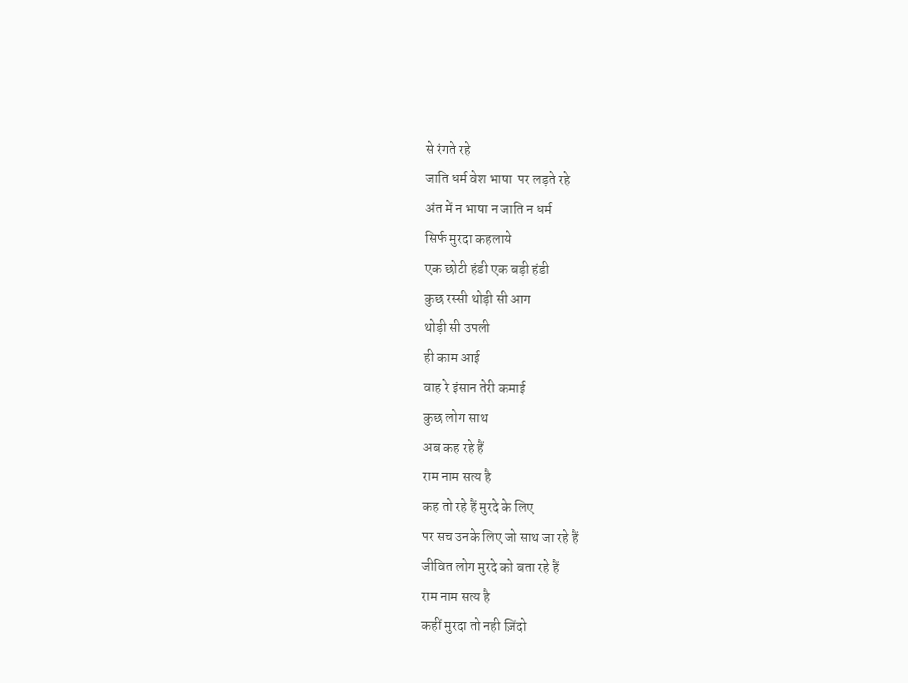से रंगते रहे
जाति धर्म वेश भाषा  पर लड़ते रहे
अंत में न भाषा न जाति न धर्म
सिर्फ मुरदा कहलाये
एक छोटी हंडी एक बड़ी हंडी
कुछ रस्सी थोड़ी सी आग
थोड़ी सी उपली
ही काम आई
वाह रे इंसान तेरी कमाई
कुछ लोग साथ
अब कह रहे हैं
राम नाम सत्य है
कह तो रहे हैं मुरदे के लिए
पर सच उनके लिए जो साथ जा रहे हैं
जीवित लोग मुरदे को बता रहे हैं
राम नाम सत्य है
कहीं मुरदा तो नही ज़िंदो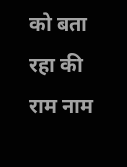को बता रहा की
राम नाम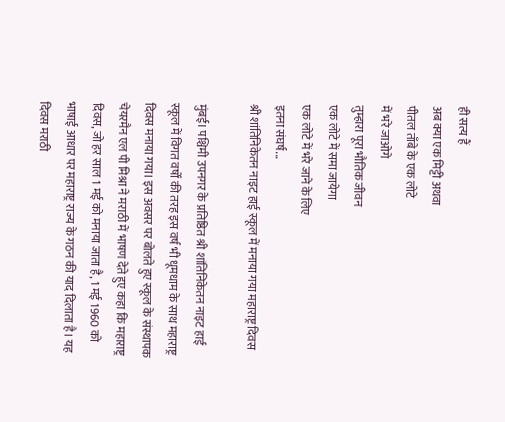ही सत्य हैं
अब क्या एक मिट्टी अथवा
पीतल ताँबे के एक लोटे
में भरे जाओगे
तुम्हारा पूरा भौतिक जीवन
एक लोटे में समा जायेगा
एक लोटे में भरे जाने के लिए
इतना संघर्ष...
श्री शांतिनिकेतन नाइट हाई स्कूल में मनाया गया महाराष्ट्र दिवस

मुंबई। पश्चिमी उपनगर के प्रतिष्ठित श्री शांतिनिकेतन नाइट हाई स्कूल में विगत वर्षों की तरह इस वर्ष भी धूमधाम के साथ महाराष्ट्र दिवस मनाया गया। इस अवसर पर बोलते हुए स्कूल के संस्थापक चेयरमैन एल पी मिश्रा ने मराठी में भाषण देते हुए कहा कि महाराष्ट्र दिवस, जो हर साल 1 मई को मनाया जाता है, 1 मई 1960 को भाषाई आधार पर महाराष्ट्र राज्य के गठन की याद दिलाता है। यह दिवस मराठी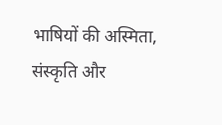भाषियों की अस्मिता, संस्कृति और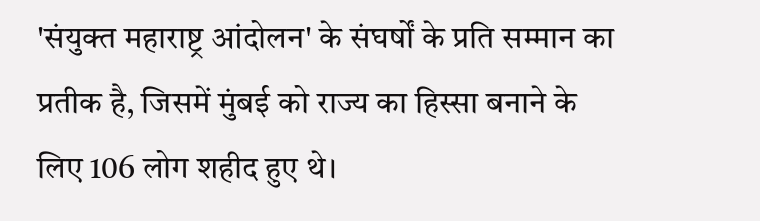'संयुक्त महाराष्ट्र आंदोलन' के संघर्षों के प्रति सम्मान का प्रतीक है, जिसमें मुंबई को राज्य का हिस्सा बनाने के लिए 106 लोग शहीद हुए थे।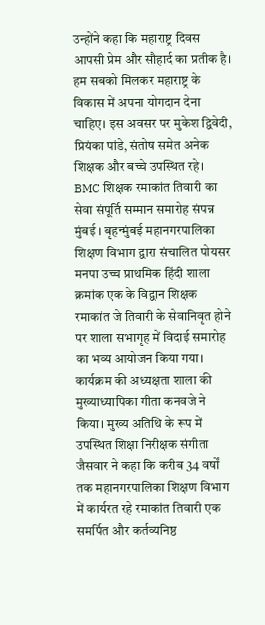उन्होंने कहा कि महाराष्ट्र दिवस आपसी प्रेम और सौहार्द का प्रतीक है। हम सबको मिलकर महाराष्ट्र के विकास में अपना योगदान देना चाहिए। इस अवसर पर मुकेश द्विवेदी, प्रियंका पांडे, संतोष समेत अनेक शिक्षक और बच्चे उपस्थित रहे।
BMC शिक्षक रमाकांत तिवारी का सेवा संपूर्ति सम्मान समारोह संपन्न
मुंबई । बृहन्मुंबई महानगरपालिका शिक्षण विभाग द्वारा संचालित पोयसर मनपा उच्च प्राथमिक हिंदी शाला क्रमांक एक के विद्वान शिक्षक रमाकांत जे तिवारी के सेवानिवृत होने पर शाला सभागृह में विदाई समारोह का भव्य आयोजन किया गया। कार्यक्रम की अध्यक्षता शाला की मुख्याध्यापिका गीता कनवजे ने किया। मुख्य अतिथि के रूप में उपस्थित शिक्षा निरीक्षक संगीता जैसवार ने कहा कि करीब 34 वर्षों तक महानगरपालिका शिक्षण विभाग में कार्यरत रहे रमाकांत तिवारी एक समर्पित और कर्तव्यनिष्ठ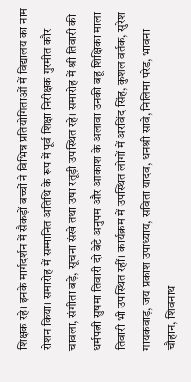शिक्षक रहे। इनके मार्गदर्शन में सैकड़ों बच्चों ने विभिन्न प्रतियोगिताओं में विद्यालय का नाम रोशन किया। समारोह में सम्मानित अतिथि के रूप में पूर्व शिक्षा निरीक्षक गुरमीत कौर चावला, संगीता बड़े, सूचना संखे तथा उषा रतूड़ी उपस्थित रहे। समारोह में श्री तिवारी की धर्मपत्नी सुषमा तिवारी दो बेटे अनुपम और आकाश के अलावा उनकी बहू शिक्षिका माला तिवारी भी उपस्थित रहीं। कार्यक्रम में उपस्थित लोगों में अरविंद सिंह, कुशल वर्तक, सुरेश गायकवाड़, जय प्रकाश उपाध्याय, सविता यादव, धनश्री सावे, निलिमा परेड, भावना चौहान, शिवनाथ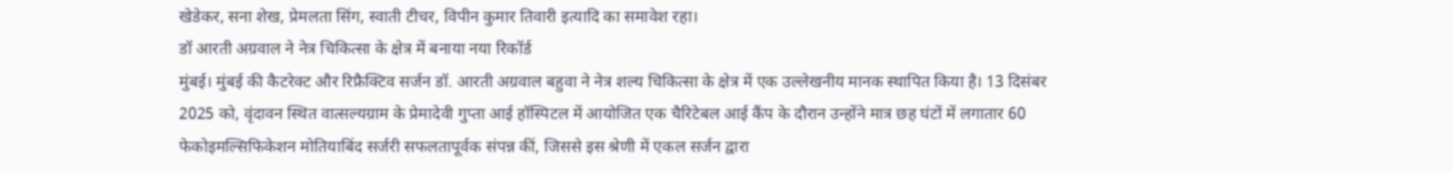खेडेकर, सना शेख, प्रेमलता सिंग, स्वाती टीचर, विपीन कुमार तिवारी इत्यादि का समावेश रहा।
डॉ आरती अग्रवाल ने नेत्र चिकित्सा के क्षेत्र में बनाया नया रिकॉर्ड
मुंबई। मुंबई की कैटरेक्ट और रिफ्रैक्टिव सर्जन डॉ. आरती अग्रवाल बहुवा ने नेत्र शल्य चिकित्सा के क्षेत्र में एक उल्लेखनीय मानक स्थापित किया है। 13 दिसंबर 2025 को, वृंदावन स्थित वात्सल्यग्राम के प्रेमादेवी गुप्ता आई हॉस्पिटल में आयोजित एक चैरिटेबल आई कैंप के दौरान उन्होंने मात्र छह घंटों में लगातार 60 फेकोइमल्सिफिकेशन मोतियाबिंद सर्जरी सफलतापूर्वक संपन्न कीं, जिससे इस श्रेणी में एकल सर्जन द्वारा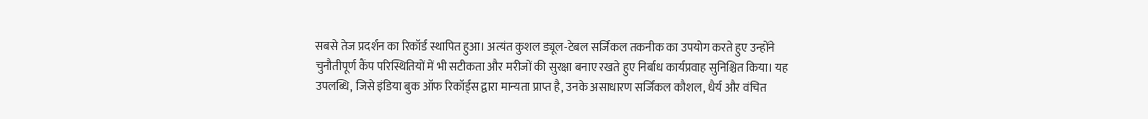सबसे तेज प्रदर्शन का रिकॉर्ड स्थापित हुआ। अत्यंत कुशल ड्यूल-टेबल सर्जिकल तकनीक का उपयोग करते हुए उन्होंने चुनौतीपूर्ण कैंप परिस्थितियों में भी सटीकता और मरीजों की सुरक्षा बनाए रखते हुए निर्बाध कार्यप्रवाह सुनिश्चित किया। यह उपलब्धि, जिसे इंडिया बुक ऑफ रिकॉर्ड्स द्वारा मान्यता प्राप्त है, उनके असाधारण सर्जिकल कौशल, धैर्य और वंचित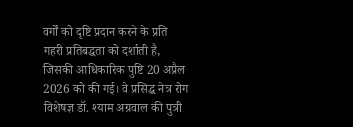वर्गों को दृष्टि प्रदान करने के प्रति गहरी प्रतिबद्धता को दर्शाती है, जिसकी आधिकारिक पुष्टि 20 अप्रैल 2026 को की गई। वे प्रसिद्ध नेत्र रोग विशेषज्ञ डॉ. श्याम अग्रवाल की पुत्री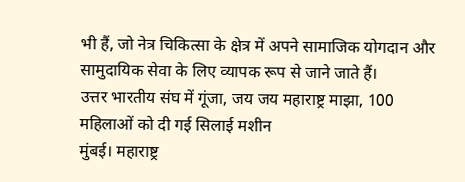भी हैं, जो नेत्र चिकित्सा के क्षेत्र में अपने सामाजिक योगदान और सामुदायिक सेवा के लिए व्यापक रूप से जाने जाते हैं।
उत्तर भारतीय संघ में गूंजा, जय जय महाराष्ट्र माझा, 100 महिलाओं को दी गई सिलाई मशीन
मुंबई। महाराष्ट्र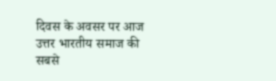दिवस के अवसर पर आज उत्तर भारतीय समाज की सबसे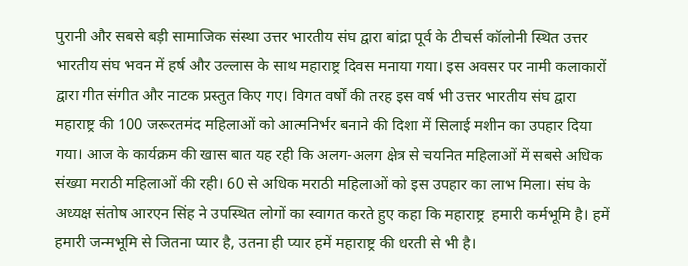पुरानी और सबसे बड़ी सामाजिक संस्था उत्तर भारतीय संघ द्वारा बांद्रा पूर्व के टीचर्स कॉलोनी स्थित उत्तर भारतीय संघ भवन में हर्ष और उल्लास के साथ महाराष्ट्र दिवस मनाया गया। इस अवसर पर नामी कलाकारों द्वारा गीत संगीत और नाटक प्रस्तुत किए गए। विगत वर्षों की तरह इस वर्ष भी उत्तर भारतीय संघ द्वारा  महाराष्ट्र की 100 जरूरतमंद महिलाओं को आत्मनिर्भर बनाने की दिशा में सिलाई मशीन का उपहार दिया गया। आज के कार्यक्रम की खास बात यह रही कि अलग-अलग क्षेत्र से चयनित महिलाओं में सबसे अधिक संख्या मराठी महिलाओं की रही। 60 से अधिक मराठी महिलाओं को इस उपहार का लाभ मिला। संघ के अध्यक्ष संतोष आरएन सिंह ने उपस्थित लोगों का स्वागत करते हुए कहा कि महाराष्ट्र  हमारी कर्मभूमि है। हमें हमारी जन्मभूमि से जितना प्यार है, उतना ही प्यार हमें महाराष्ट्र की धरती से भी है।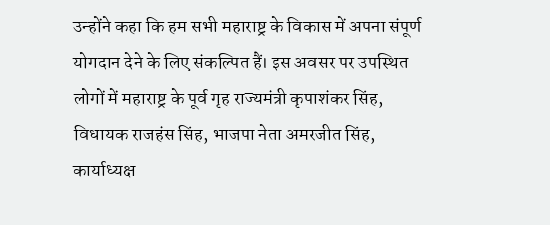उन्होंने कहा कि हम सभी महाराष्ट्र के विकास में अपना संपूर्ण योगदान देने के लिए संकल्पित हैं। इस अवसर पर उपस्थित लोगों में महाराष्ट्र के पूर्व गृह राज्यमंत्री कृपाशंकर सिंह, विधायक राजहंस सिंह, भाजपा नेता अमरजीत सिंह, कार्याध्यक्ष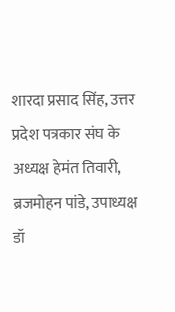शारदा प्रसाद सिंह, उत्तर प्रदेश पत्रकार संघ के अध्यक्ष हेमंत तिवारी, ब्रजमोहन पांडे, उपाध्यक्ष डॉ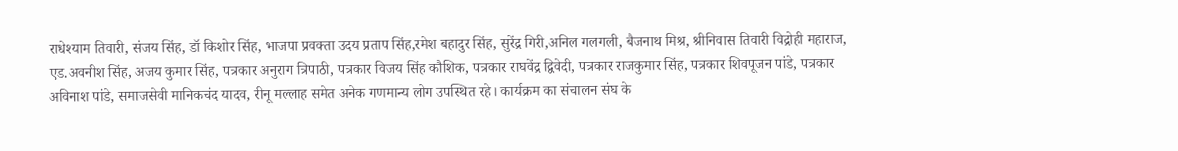राधेश्याम तिवारी, संजय सिंह, डॉ किशोर सिंह, भाजपा प्रवक्ता उदय प्रताप सिंह,रमेश बहादुर सिंह, सुरेंद्र गिरी,अनिल गलगली, बैजनाथ मिश्र, श्रीनिवास तिवारी विद्रोही महाराज, एड.अवनीश सिंह, अजय कुमार सिंह, पत्रकार अनुराग त्रिपाठी, पत्रकार विजय सिंह कौशिक, पत्रकार राघवेंद्र द्विवेदी, पत्रकार राजकुमार सिंह, पत्रकार शिवपूजन पांडे, पत्रकार अविनाश पांडे, समाजसेवी मानिकचंद यादव, रीनू मल्लाह समेत अनेक गणमान्य लोग उपस्थित रहे। कार्यक्रम का संचालन संघ के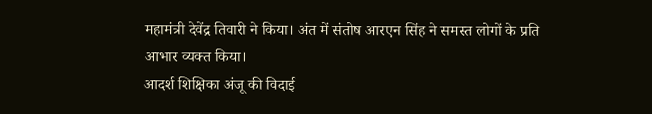महामंत्री देवेंद्र तिवारी ने किया। अंत में संतोष आरएन सिंह ने समस्त लोगों के प्रति आभार व्यक्त किया।
आदर्श शिक्षिका अंजू की विदाई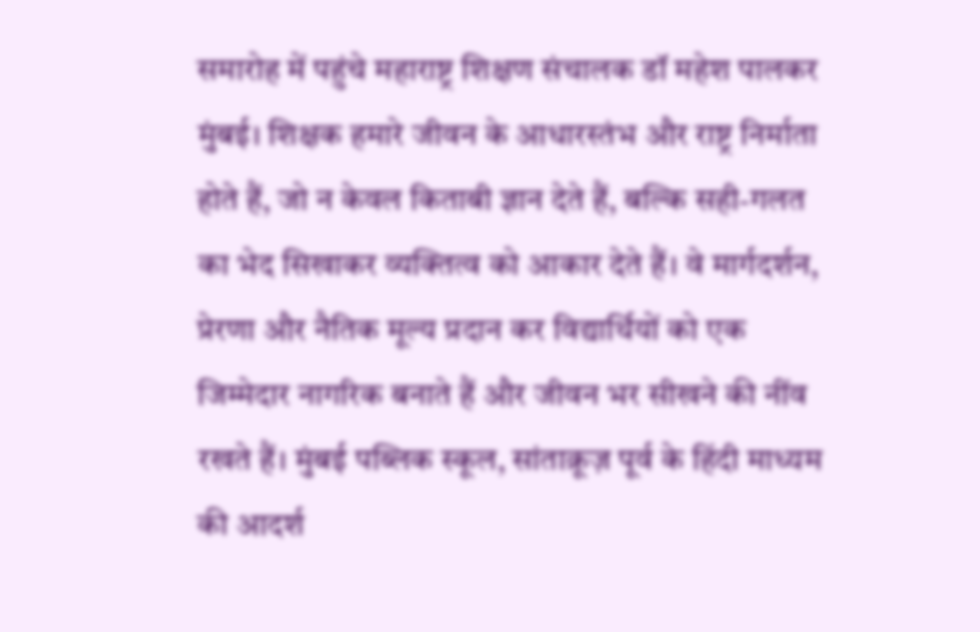समारोह में पहुंचे महाराष्ट्र शिक्षण संचालक डॉ महेश पालकर
मुंबई। शिक्षक हमारे जीवन के आधारस्तंभ और राष्ट्र निर्माता होते हैं, जो न केवल किताबी ज्ञान देते हैं, बल्कि सही-गलत का भेद सिखाकर व्यक्तित्व को आकार देते हैं। वे मार्गदर्शन, प्रेरणा और नैतिक मूल्य प्रदान कर विद्यार्थियों को एक जिम्मेदार नागरिक बनाते हैं और जीवन भर सीखने की नींव रखते हैं। मुंबई पब्लिक स्कूल, सांताक्रूज़ पूर्व के हिंदी माध्यम की आदर्श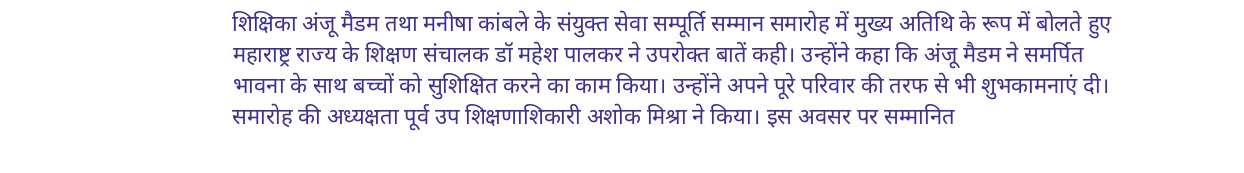शिक्षिका अंजू मैडम तथा मनीषा कांबले के संयुक्त सेवा सम्पूर्ति सम्मान समारोह में मुख्य अतिथि के रूप में बोलते हुए महाराष्ट्र राज्य के शिक्षण संचालक डॉ महेश पालकर ने उपरोक्त बातें कही। उन्होंने कहा कि अंजू मैडम ने समर्पित भावना के साथ बच्चों को सुशिक्षित करने का काम किया। उन्होंने अपने पूरे परिवार की तरफ से भी शुभकामनाएं दी। समारोह की अध्यक्षता पूर्व उप शिक्षणाशिकारी अशोक मिश्रा ने किया। इस अवसर पर सम्मानित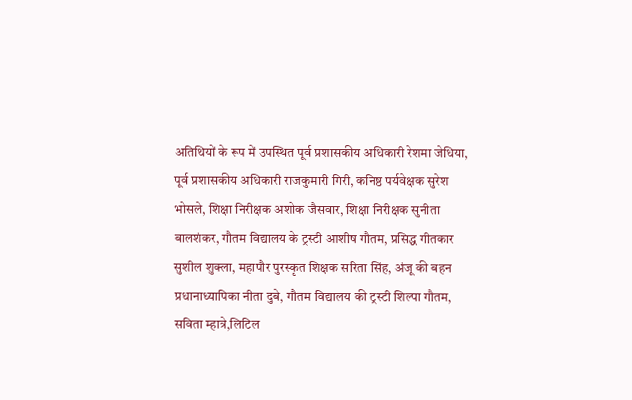अतिथियों के रूप में उपस्थित पूर्व प्रशासकीय अधिकारी रेशमा जेधिया, पूर्व प्रशासकीय अधिकारी राजकुमारी गिरी, कनिष्ठ पर्यवेक्षक सुरेश भोसले, शिक्षा निरीक्षक अशोक जैसवार, शिक्षा निरीक्षक सुनीता बालशंकर, गौतम विद्यालय के ट्रस्टी आशीष गौतम, प्रसिद्ध गीतकार सुशील शुक्ला, महापौर पुरस्कृत शिक्षक सरिता सिंह, अंजू की बहन प्रधानाध्यापिका नीता दुबे, गौतम विद्यालय की ट्रस्टी शिल्पा गौतम, सविता म्हात्रे,लिटिल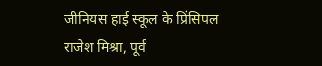जीनियस हाई स्कूल के प्रिंसिपल राजेश मिश्रा, पूर्व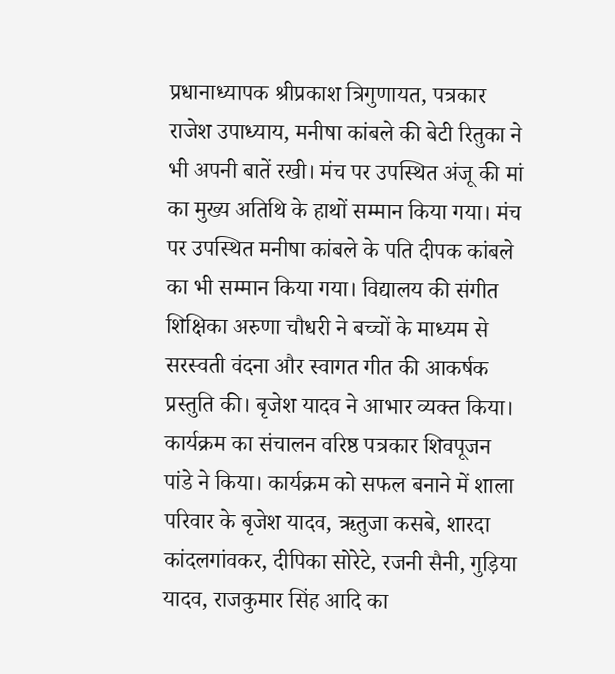प्रधानाध्यापक श्रीप्रकाश त्रिगुणायत, पत्रकार राजेश उपाध्याय, मनीषा कांबले की बेटी रितुका ने भी अपनी बातें रखी। मंच पर उपस्थित अंजू की मां का मुख्य अतिथि के हाथों सम्मान किया गया। मंच पर उपस्थित मनीषा कांबले के पति दीपक कांबले का भी सम्मान किया गया। विद्यालय की संगीत शिक्षिका अरुणा चौधरी ने बच्चों के माध्यम से सरस्वती वंदना और स्वागत गीत की आकर्षक प्रस्तुति की। बृजेश यादव ने आभार व्यक्त किया। कार्यक्रम का संचालन वरिष्ठ पत्रकार शिवपूजन पांडे ने किया। कार्यक्रम को सफल बनाने में शाला परिवार के बृजेश यादव, ऋतुजा कसबे, शारदा कांदलगांवकर, दीपिका सोरेटे, रजनी सैनी, गुड़िया यादव, राजकुमार सिंह आदि का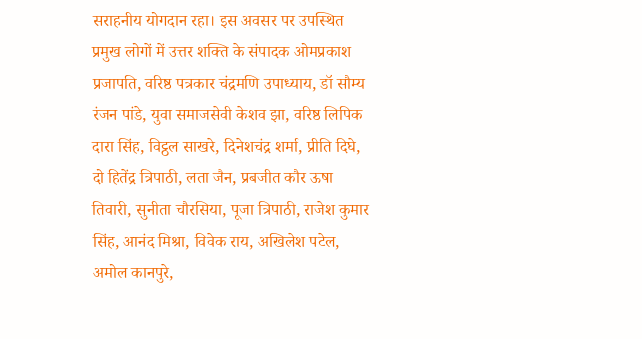सराहनीय योगदान रहा। इस अवसर पर उपस्थित प्रमुख लोगों में उत्तर शक्ति के संपादक ओमप्रकाश प्रजापति, वरिष्ठ पत्रकार चंद्रमणि उपाध्याय, डॉ सौम्य रंजन पांडे, युवा समाजसेवी केशव झा, वरिष्ठ लिपिक दारा सिंह, विट्ठल साखरे, दिनेशचंद्र शर्मा, प्रीति दिघे, दो हितेंद्र त्रिपाठी, लता जैन, प्रबजीत कौर ऊषा तिवारी, सुनीता चौरसिया, पूजा त्रिपाठी, राजेश कुमार सिंह, आनंद मिश्रा, विवेक राय, अखिलेश पटेल, अमोल कानपुरे,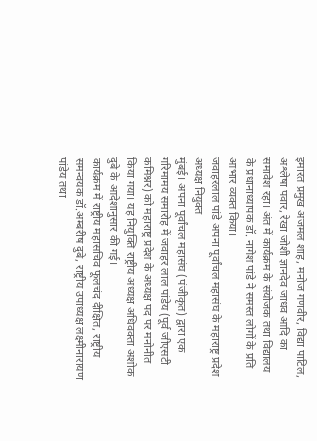इमारत प्रमुख अजमल शाह, मनोज गणवीर, विद्या पाटिल, अश्लेषा पवार, रेखा जोशी ज्ञानदेव जाधव आदि का समावेश रहा। अंत में कार्यक्रम के संयोजक तथा विद्यालय के प्रधानाध्यापक डॉ. नागेश पांडे ने समस्त लोगों के प्रति आभार व्यक्त किया।
जवाहरलाल पांडे अपना पूर्वांचल महासंघ के महाराष्ट्र प्रदेश अध्यक्ष नियुक्त
मुंबई। अपना पूर्वांचल महासंघ (पंजीकृत) द्वारा एक गरिमामय समारोह में जवाहर लाल पांडेय (पूर्व जीएसटी कमिश्नर) को महाराष्ट्र प्रदेश के अध्यक्ष पद पर मनोनीत किया गया। यह नियुक्ति राष्ट्रीय अध्यक्ष अधिवक्ता अशोक दुबे के आदेशानुसार की गई।
कार्यक्रम में राष्ट्रीय महासचिव फूलचंद दीक्षित, राष्ट्रीय समन्वयक डॉ.अम्बरीष दुबे, राष्ट्रीय उपाध्यक्ष लक्ष्मीनारायण पांडेय तथा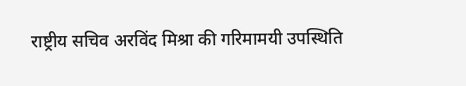राष्ट्रीय सचिव अरविंद मिश्रा की गरिमामयी उपस्थिति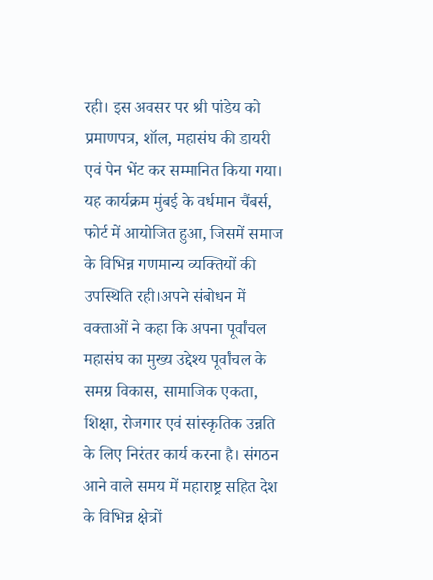रही। इस अवसर पर श्री पांडेय को प्रमाणपत्र, शॉल, महासंघ की डायरी एवं पेन भेंट कर सम्मानित किया गया।
यह कार्यक्रम मुंबई के वर्धमान चैंबर्स, फोर्ट में आयोजित हुआ, जिसमें समाज के विभिन्न गणमान्य व्यक्तियों की उपस्थिति रही।अपने संबोधन में वक्ताओं ने कहा कि अपना पूर्वांचल महासंघ का मुख्य उद्देश्य पूर्वांचल के समग्र विकास, सामाजिक एकता, शिक्षा, रोजगार एवं सांस्कृतिक उन्नति के लिए निरंतर कार्य करना है। संगठन आने वाले समय में महाराष्ट्र सहित देश के विभिन्न क्षेत्रों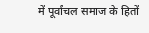में पूर्वांचल समाज के हितों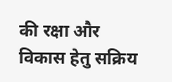की रक्षा और विकास हेतु सक्रिय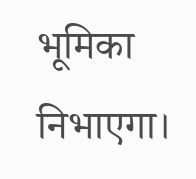भूमिका निभाएगा।